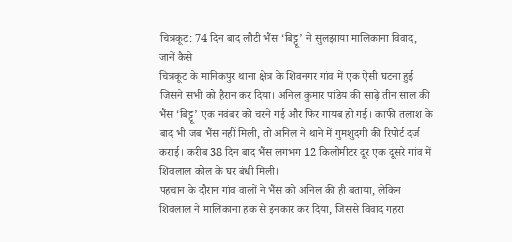चित्रकूट: 74 दिन बाद लौटी भैंस ‘बिट्टू’ ने सुलझाया मालिकाना विवाद, जानें कैसे
चित्रकूट के मानिकपुर थाना क्षेत्र के शिवनगर गांव में एक ऐसी घटना हुई जिसने सभी को हैरान कर दिया। अनिल कुमार पांडेय की साढ़े तीन साल की भैंस ‘बिट्टू’ एक नवंबर को चरने गई और फिर गायब हो गई। काफी तलाश के बाद भी जब भैंस नहीं मिली, तो अनिल ने थाने में गुमशुदगी की रिपोर्ट दर्ज कराई। करीब 38 दिन बाद भैंस लगभग 12 किलोमीटर दूर एक दूसरे गांव में शिवलाल कोल के घर बंधी मिली।
पहचान के दौरान गांव वालों ने भैंस को अनिल की ही बताया, लेकिन शिवलाल ने मालिकाना हक से इनकार कर दिया, जिससे विवाद गहरा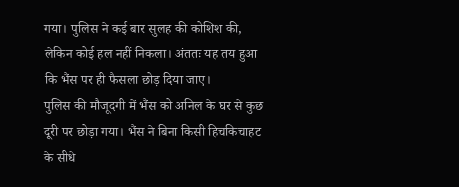गया। पुलिस ने कई बार सुलह की कोशिश की, लेकिन कोई हल नहीं निकला। अंततः यह तय हुआ कि भैंस पर ही फैसला छोड़ दिया जाए।
पुलिस की मौजूदगी में भैंस को अनिल के घर से कुछ दूरी पर छोड़ा गया। भैंस ने बिना किसी हिचकिचाहट के सीधे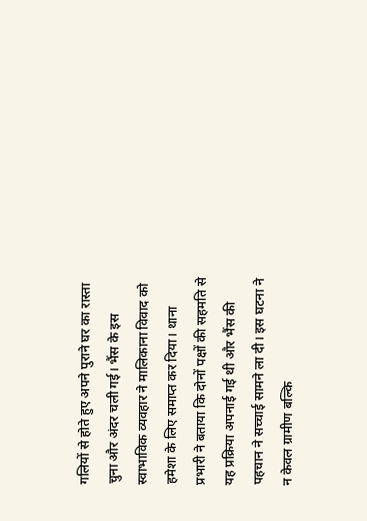गलियों से होते हुए अपने पुराने घर का रास्ता चुना और अंदर चली गई। भैंस के इस स्वाभाविक व्यवहार ने मालिकाना विवाद को हमेशा के लिए समाप्त कर दिया। थाना प्रभारी ने बताया कि दोनों पक्षों की सहमति से यह प्रक्रिया अपनाई गई थी और भैंस की पहचान ने सच्चाई सामने ला दी। इस घटना ने न केवल ग्रामीण बल्कि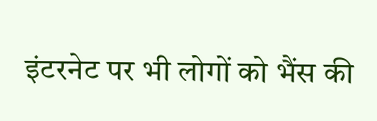इंटरनेट पर भी लोगों को भैंस की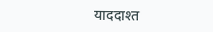याददाश्त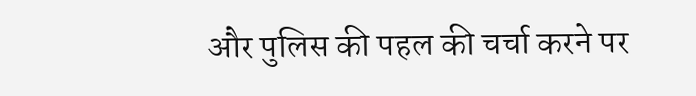और पुलिस की पहल की चर्चा करने पर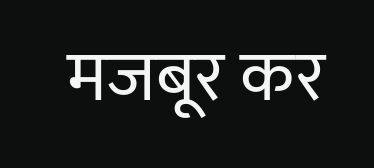मजबूर कर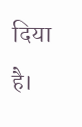दिया है।